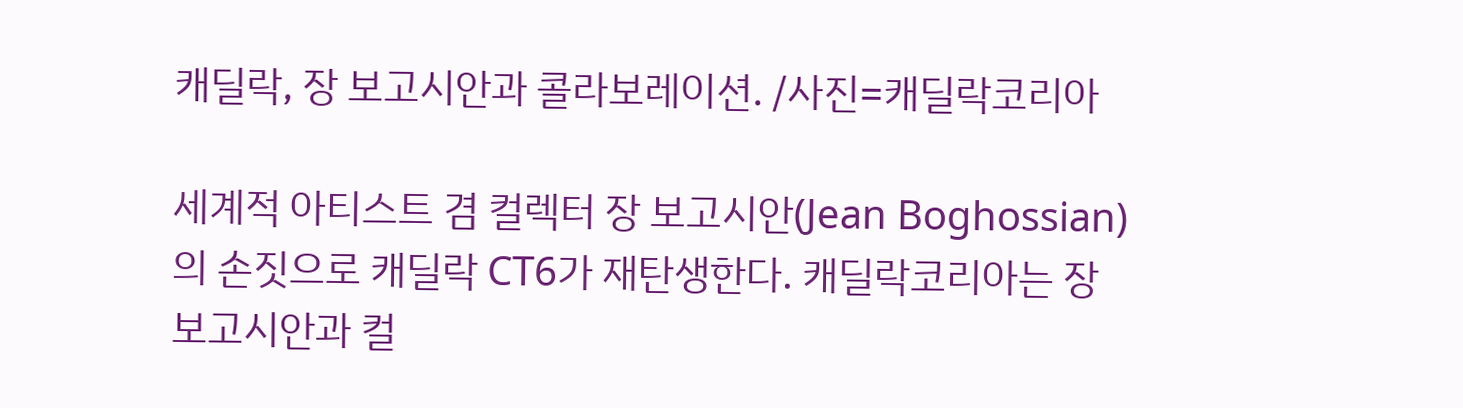캐딜락, 장 보고시안과 콜라보레이션. /사진=캐딜락코리아

세계적 아티스트 겸 컬렉터 장 보고시안(Jean Boghossian)의 손짓으로 캐딜락 CT6가 재탄생한다. 캐딜락코리아는 장 보고시안과 컬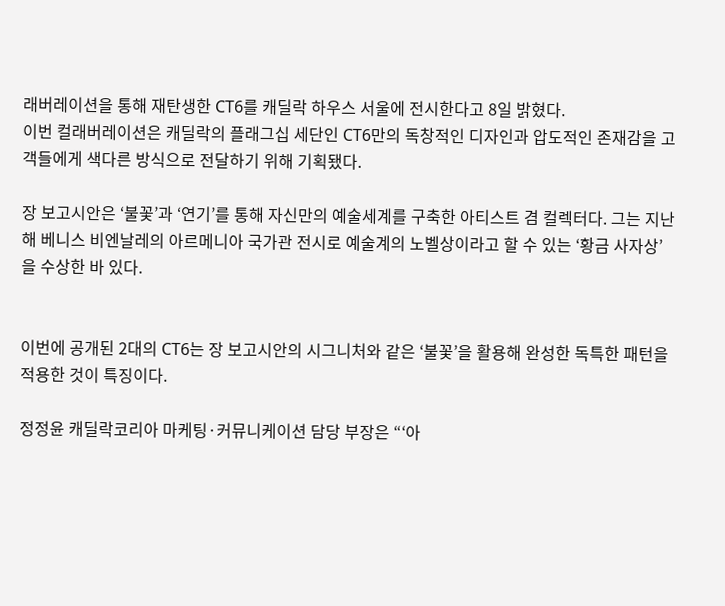래버레이션을 통해 재탄생한 CT6를 캐딜락 하우스 서울에 전시한다고 8일 밝혔다.
이번 컬래버레이션은 캐딜락의 플래그십 세단인 CT6만의 독창적인 디자인과 압도적인 존재감을 고객들에게 색다른 방식으로 전달하기 위해 기획됐다.

장 보고시안은 ‘불꽃’과 ‘연기’를 통해 자신만의 예술세계를 구축한 아티스트 겸 컬렉터다. 그는 지난해 베니스 비엔날레의 아르메니아 국가관 전시로 예술계의 노벨상이라고 할 수 있는 ‘황금 사자상’을 수상한 바 있다.


이번에 공개된 2대의 CT6는 장 보고시안의 시그니처와 같은 ‘불꽃’을 활용해 완성한 독특한 패턴을 적용한 것이 특징이다.

정정윤 캐딜락코리아 마케팅·커뮤니케이션 담당 부장은 “‘아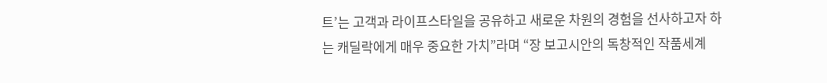트’는 고객과 라이프스타일을 공유하고 새로운 차원의 경험을 선사하고자 하는 캐딜락에게 매우 중요한 가치”라며 “장 보고시안의 독창적인 작품세계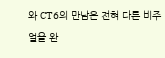와 CT6의 만남은 전혀 다른 비주얼을 완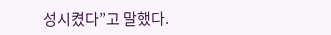성시켰다”고 말했다.